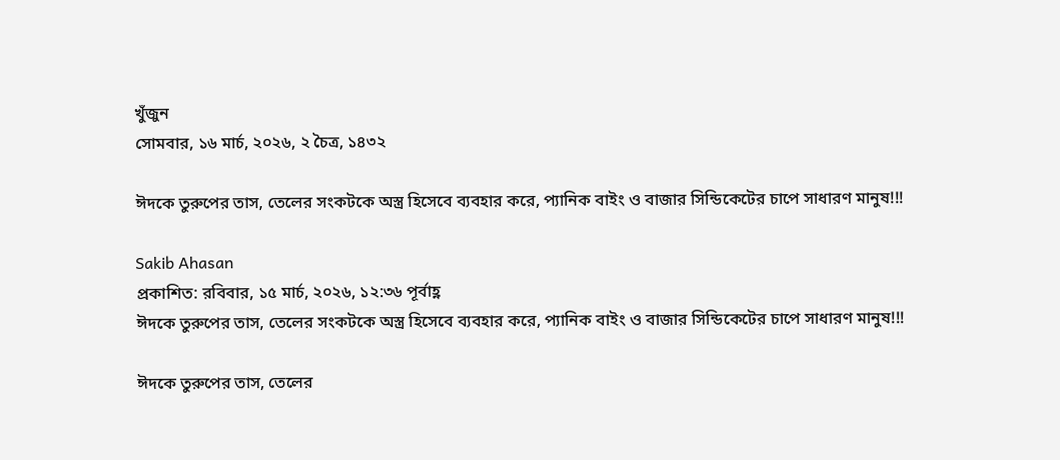খুঁজুন
সোমবার, ১৬ মার্চ, ২০২৬, ২ চৈত্র, ১৪৩২

ঈদকে তুরুপের তাস, তেলের সংকটকে অস্ত্র হিসেবে ব্যবহার করে, প্যানিক বাইং ও বাজার সিন্ডিকেটের চাপে সাধারণ মানুষ!!!

Sakib Ahasan
প্রকাশিত: রবিবার, ১৫ মার্চ, ২০২৬, ১২:৩৬ পূর্বাহ্ণ
ঈদকে তুরুপের তাস, তেলের সংকটকে অস্ত্র হিসেবে ব্যবহার করে, প্যানিক বাইং ও বাজার সিন্ডিকেটের চাপে সাধারণ মানুষ!!!

ঈদকে তুরুপের তাস, তেলের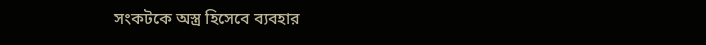সংকটকে অস্ত্র হিসেবে ব্যবহার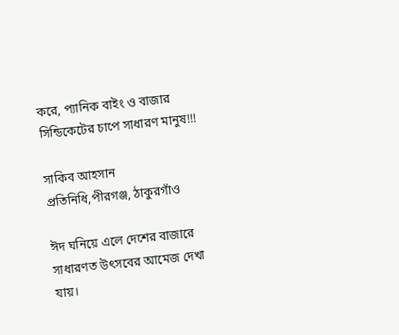করে, প্যানিক বাইং ও বাজার সিন্ডিকেটের চাপে সাধারণ মানুষ!!!

সাকিব আহসান
প্রতিনিধি,পীরগঞ্জ, ঠাকুরগাঁও

ঈদ ঘনিয়ে এলে দেশের বাজারে সাধারণত উৎসবের আমেজ দেখা যায়।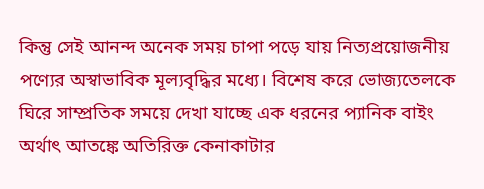কিন্তু সেই আনন্দ অনেক সময় চাপা পড়ে যায় নিত্যপ্রয়োজনীয় পণ্যের অস্বাভাবিক মূল্যবৃদ্ধির মধ্যে। বিশেষ করে ভোজ্যতেলকে ঘিরে সাম্প্রতিক সময়ে দেখা যাচ্ছে এক ধরনের প্যানিক বাইং অর্থাৎ আতঙ্কে অতিরিক্ত কেনাকাটার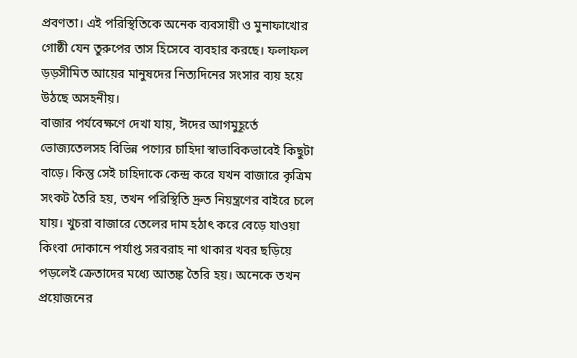প্রবণতা। এই পরিস্থিতিকে অনেক ব্যবসায়ী ও মুনাফাখোর গোষ্ঠী যেন তুরুপের তাস হিসেবে ব্যবহার করছে। ফলাফল ড়ড়সীমিত আয়ের মানুষদের নিত্যদিনের সংসার ব্যয় হয়ে উঠছে অসহনীয়।
বাজার পর্যবেক্ষণে দেখা যায়, ঈদের আগমুহূর্তে ভোজ্যতেলসহ বিভিন্ন পণ্যের চাহিদা স্বাভাবিকভাবেই কিছুটা বাড়ে। কিন্তু সেই চাহিদাকে কেন্দ্র করে যখন বাজারে কৃত্রিম সংকট তৈরি হয়, তখন পরিস্থিতি দ্রুত নিয়ন্ত্রণের বাইরে চলে যায়। খুচরা বাজারে তেলের দাম হঠাৎ করে বেড়ে যাওয়া কিংবা দোকানে পর্যাপ্ত সরবরাহ না থাকার খবর ছড়িয়ে পড়লেই ক্রেতাদের মধ্যে আতঙ্ক তৈরি হয়। অনেকে তখন প্রয়োজনের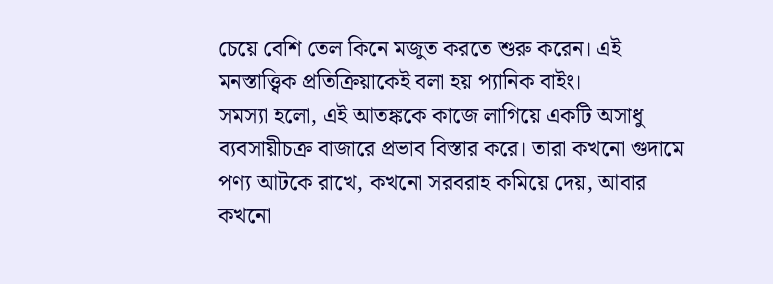চেয়ে বেশি তেল কিনে মজুত করতে শুরু করেন। এই মনস্তাত্ত্বিক প্রতিক্রিয়াকেই বলা হয় প্যানিক বাইং।
সমস্যা হলো, এই আতঙ্ককে কাজে লাগিয়ে একটি অসাধু ব্যবসায়ীচক্র বাজারে প্রভাব বিস্তার করে। তারা কখনো গুদামে পণ্য আটকে রাখে, কখনো সরবরাহ কমিয়ে দেয়, আবার কখনো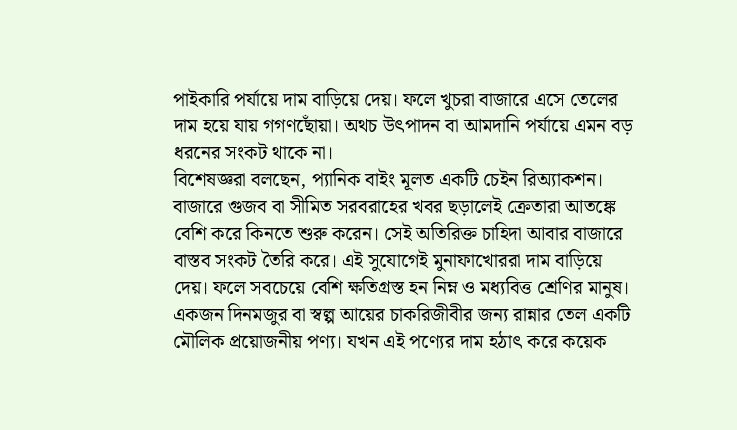পাইকারি পর্যায়ে দাম বাড়িয়ে দেয়। ফলে খুচরা বাজারে এসে তেলের দাম হয়ে যায় গগণছোঁয়া। অথচ উৎপাদন বা আমদানি পর্যায়ে এমন বড় ধরনের সংকট থাকে না।
বিশেষজ্ঞরা বলছেন, প্যানিক বাইং মূলত একটি চেইন রিঅ্যাকশন। বাজারে গুজব বা সীমিত সরবরাহের খবর ছড়ালেই ক্রেতারা আতঙ্কে বেশি করে কিনতে শুরু করেন। সেই অতিরিক্ত চাহিদা আবার বাজারে বাস্তব সংকট তৈরি করে। এই সুযোগেই মুনাফাখোররা দাম বাড়িয়ে দেয়। ফলে সবচেয়ে বেশি ক্ষতিগ্রস্ত হন নিম্ন ও মধ্যবিত্ত শ্রেণির মানুষ।
একজন দিনমজুর বা স্বল্প আয়ের চাকরিজীবীর জন্য রান্নার তেল একটি মৌলিক প্রয়োজনীয় পণ্য। যখন এই পণ্যের দাম হঠাৎ করে কয়েক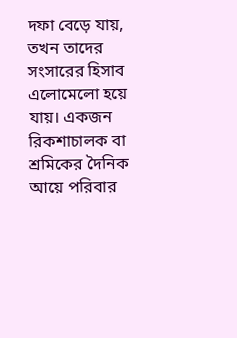দফা বেড়ে যায়, তখন তাদের সংসারের হিসাব এলোমেলো হয়ে যায়। একজন রিকশাচালক বা শ্রমিকের দৈনিক আয়ে পরিবার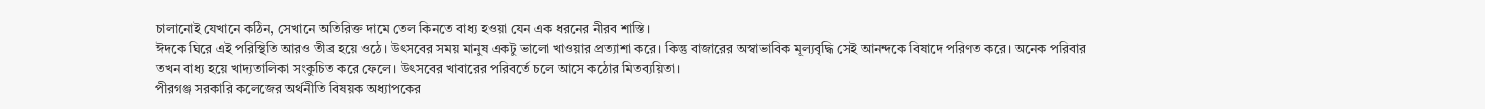চালানোই যেখানে কঠিন, সেখানে অতিরিক্ত দামে তেল কিনতে বাধ্য হওয়া যেন এক ধরনের নীরব শাস্তি।
ঈদকে ঘিরে এই পরিস্থিতি আরও তীব্র হয়ে ওঠে। উৎসবের সময় মানুষ একটু ভালো খাওয়ার প্রত্যাশা করে। কিন্তু বাজারের অস্বাভাবিক মূল্যবৃদ্ধি সেই আনন্দকে বিষাদে পরিণত করে। অনেক পরিবার তখন বাধ্য হয়ে খাদ্যতালিকা সংকুচিত করে ফেলে। উৎসবের খাবারের পরিবর্তে চলে আসে কঠোর মিতব্যয়িতা।
পীরগঞ্জ সরকারি কলেজের অর্থনীতি বিষয়ক অধ্যাপকের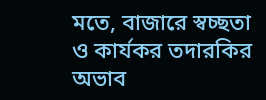মতে, বাজারে স্বচ্ছতা ও কার্যকর তদারকির অভাব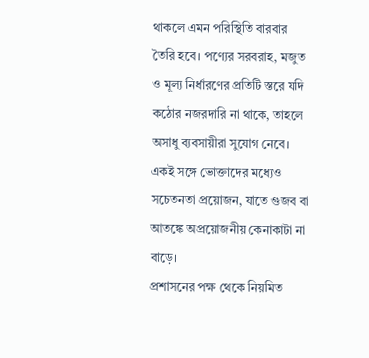থাকলে এমন পরিস্থিতি বারবার তৈরি হবে। পণ্যের সরবরাহ, মজুত ও মূল্য নির্ধারণের প্রতিটি স্তরে যদি কঠোর নজরদারি না থাকে, তাহলে অসাধু ব্যবসায়ীরা সুযোগ নেবে। একই সঙ্গে ভোক্তাদের মধ্যেও সচেতনতা প্রয়োজন, যাতে গুজব বা আতঙ্কে অপ্রয়োজনীয় কেনাকাটা না বাড়ে।
প্রশাসনের পক্ষ থেকে নিয়মিত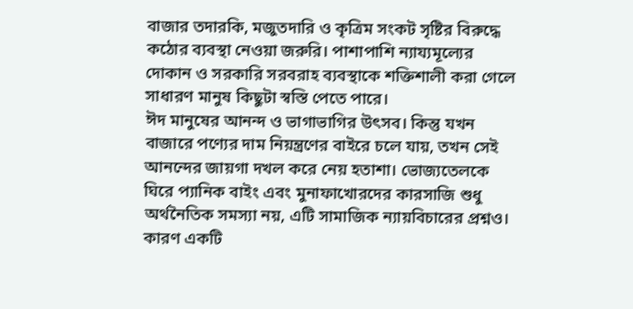বাজার তদারকি, মজুতদারি ও কৃত্রিম সংকট সৃষ্টির বিরুদ্ধে কঠোর ব্যবস্থা নেওয়া জরুরি। পাশাপাশি ন্যায্যমূল্যের দোকান ও সরকারি সরবরাহ ব্যবস্থাকে শক্তিশালী করা গেলে সাধারণ মানুষ কিছুটা স্বস্তি পেতে পারে।
ঈদ মানুষের আনন্দ ও ভাগাভাগির উৎসব। কিন্তু যখন বাজারে পণ্যের দাম নিয়ন্ত্রণের বাইরে চলে যায়, তখন সেই আনন্দের জায়গা দখল করে নেয় হতাশা। ভোজ্যতেলকে ঘিরে প্যানিক বাইং এবং মুনাফাখোরদের কারসাজি শুধু অর্থনৈতিক সমস্যা নয়, এটি সামাজিক ন্যায়বিচারের প্রশ্নও।
কারণ একটি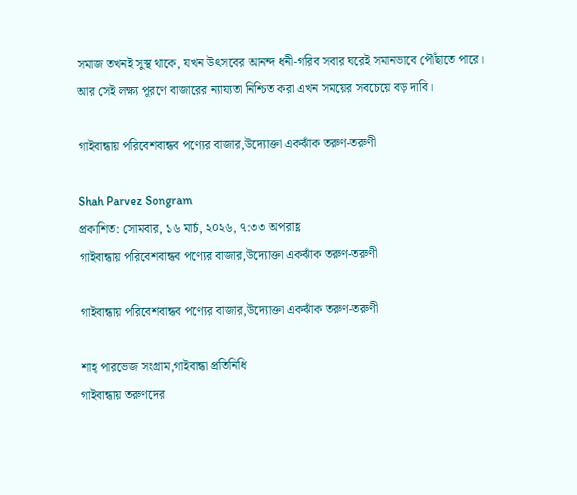সমাজ তখনই সুস্থ থাকে, যখন উৎসবের আনন্দ ধনী-গরিব সবার ঘরেই সমানভাবে পৌঁছাতে পারে। আর সেই লক্ষ্য পূরণে বাজারের ন্যায্যতা নিশ্চিত করা এখন সময়ের সবচেয়ে বড় দাবি।

গাইবান্ধায় পরিবেশবান্ধব পণ্যের বাজার,উদ্যোক্তা একঝাঁক তরুণ-তরুণী

Shah Parvez Songram
প্রকাশিত: সোমবার, ১৬ মার্চ, ২০২৬, ৭:৩৩ অপরাহ্ণ
গাইবান্ধায় পরিবেশবান্ধব পণ্যের বাজার,উদ্যোক্তা একঝাঁক তরুণ-তরুণী

গাইবান্ধায় পরিবেশবান্ধব পণ্যের বাজার,উদ্যোক্তা একঝাঁক তরুণ-তরুণী

শাহ্ পারভেজ সংগ্রাম,গাইবান্ধা প্রতিনিধি
গাইবান্ধায় তরুণদের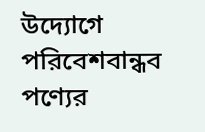উদ্যোগে পরিবেশবান্ধব পণ্যের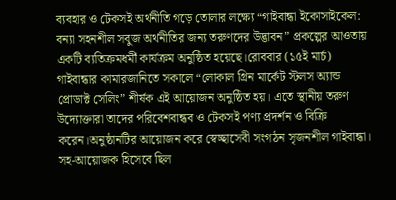ব্যবহার ও টেকসই অর্থনীতি গড়ে তোলার লক্ষ্যে “গাইবান্ধা ইকোসাইকেল: বন্যা সহনশীল সবুজ অর্থনীতির জন্য তরুণদের উদ্ভাবন” প্রকল্পের আওতায় একটি ব্যতিক্রমধর্মী কার্যক্রম অনুষ্ঠিত হয়েছে।রোববার (১৫ই মার্চ) গাইবান্ধার কামারজানিতে সকালে “লোকাল গ্রিন মার্কেট স্টলস অ্যান্ড প্রোডাক্ট সেলিং” শীর্ষক এই আয়োজন অনুষ্ঠিত হয়। এতে স্থানীয় তরুণ উদ্যোক্তারা তাদের পরিবেশবান্ধব ও টেকসই পণ্য প্রদর্শন ও বিক্রি করেন।অনুষ্ঠানটির আয়োজন করে স্বেচ্ছাসেবী সংগঠন সৃজনশীল গাইবান্ধা। সহ-আয়োজক হিসেবে ছিল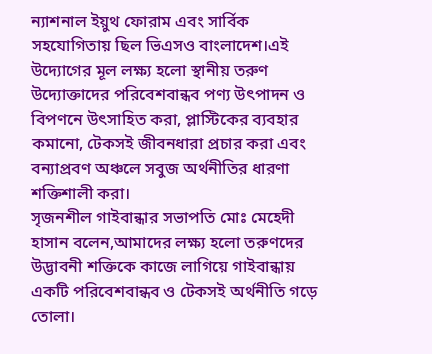ন্যাশনাল ইয়ুথ ফোরাম এবং সার্বিক সহযোগিতায় ছিল ভিএসও বাংলাদেশ।এই উদ্যোগের মূল লক্ষ্য হলো স্থানীয় তরুণ উদ্যোক্তাদের পরিবেশবান্ধব পণ্য উৎপাদন ও বিপণনে উৎসাহিত করা, প্লাস্টিকের ব্যবহার কমানো, টেকসই জীবনধারা প্রচার করা এবং বন্যাপ্রবণ অঞ্চলে সবুজ অর্থনীতির ধারণা শক্তিশালী করা।
সৃজনশীল গাইবান্ধার সভাপতি মোঃ মেহেদী হাসান বলেন,আমাদের লক্ষ্য হলো তরুণদের উদ্ভাবনী শক্তিকে কাজে লাগিয়ে গাইবান্ধায় একটি পরিবেশবান্ধব ও টেকসই অর্থনীতি গড়ে তোলা।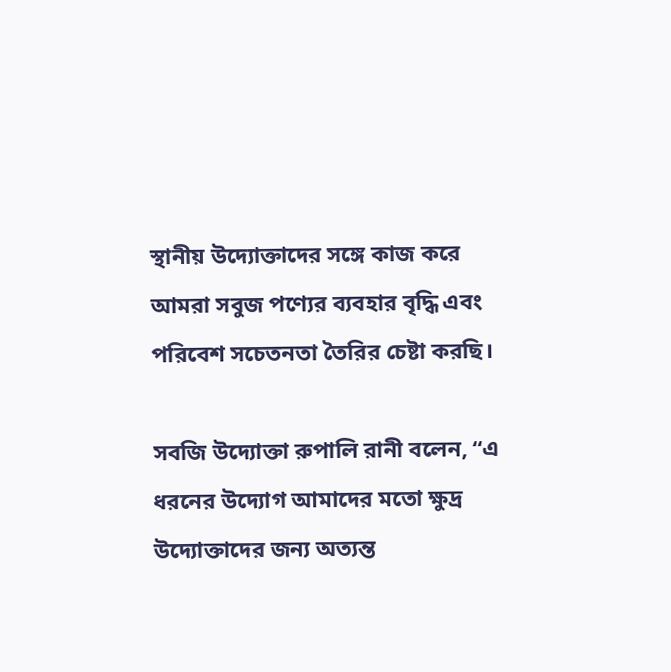স্থানীয় উদ্যোক্তাদের সঙ্গে কাজ করে আমরা সবুজ পণ্যের ব্যবহার বৃদ্ধি এবং পরিবেশ সচেতনতা তৈরির চেষ্টা করছি।

সবজি উদ্যোক্তা রুপালি রানী বলেন, “এ ধরনের উদ্যোগ আমাদের মতো ক্ষুদ্র উদ্যোক্তাদের জন্য অত্যন্ত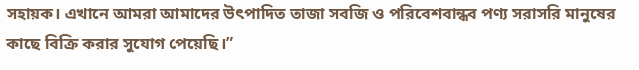সহায়ক। এখানে আমরা আমাদের উৎপাদিত তাজা সবজি ও পরিবেশবান্ধব পণ্য সরাসরি মানুষের কাছে বিক্রি করার সুযোগ পেয়েছি।”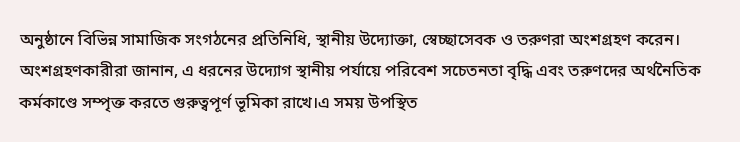অনুষ্ঠানে বিভিন্ন সামাজিক সংগঠনের প্রতিনিধি, স্থানীয় উদ্যোক্তা, স্বেচ্ছাসেবক ও তরুণরা অংশগ্রহণ করেন। অংশগ্রহণকারীরা জানান, এ ধরনের উদ্যোগ স্থানীয় পর্যায়ে পরিবেশ সচেতনতা বৃদ্ধি এবং তরুণদের অর্থনৈতিক কর্মকাণ্ডে সম্পৃক্ত করতে গুরুত্বপূর্ণ ভূমিকা রাখে।এ সময় উপস্থিত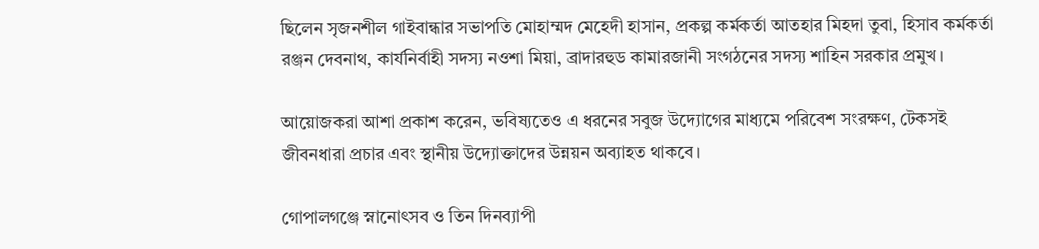ছিলেন সৃজনশীল গাইবান্ধার সভাপতি মোহাম্মদ মেহেদী হাসান, প্রকল্প কর্মকর্তা আতহার মিহদা তুবা, হিসাব কর্মকর্তা রঞ্জন দেবনাথ, কার্যনির্বাহী সদস্য নওশা মিয়া, ব্রাদারহুড কামারজানী সংগঠনের সদস্য শাহিন সরকার প্রমুখ।

আয়োজকরা আশা প্রকাশ করেন, ভবিষ্যতেও এ ধরনের সবুজ উদ্যোগের মাধ্যমে পরিবেশ সংরক্ষণ, টেকসই জীবনধারা প্রচার এবং স্থানীয় উদ্যোক্তাদের উন্নয়ন অব্যাহত থাকবে।

গোপালগঞ্জে স্নানোৎসব ও তিন দিনব্যাপী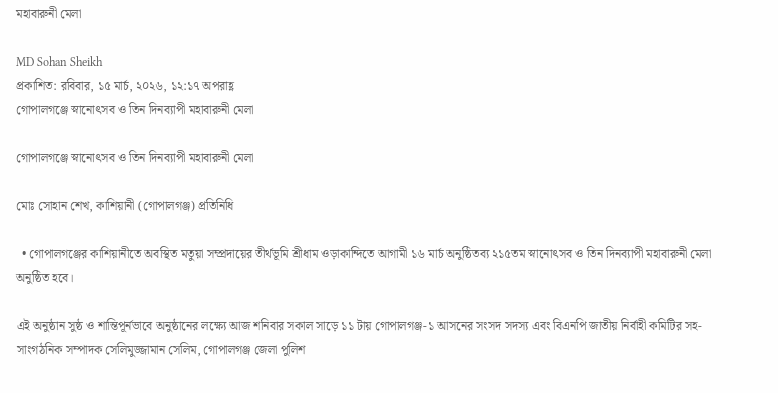মহাবারুনী মেলা

MD Sohan Sheikh
প্রকাশিত: রবিবার, ১৫ মার্চ, ২০২৬, ১২:১৭ অপরাহ্ণ
গোপালগঞ্জে স্নানোৎসব ও তিন দিনব্যাপী মহাবারুনী মেলা

গোপালগঞ্জে স্নানোৎসব ও তিন দিনব্যাপী মহাবারুনী মেলা

মোঃ সোহান শেখ, কাশিয়ানী (গোপালগঞ্জ) প্রতিনিধি

  • গোপালগঞ্জের কাশিয়ানীতে অবস্থিত মতুয়া সম্প্রদায়ের তীর্থভূমি শ্রীধাম ওড়াকান্দিতে আগামী ১৬ মার্চ অনুষ্ঠিতব্য ২১৫তম স্নানোৎসব ও তিন দিনব্যাপী মহাবারুনী মেলা অনুষ্ঠিত হবে।

এই অনুষ্ঠান সুষ্ঠ ও শান্তিপূর্নভাবে অনুষ্ঠানের লক্ষ্যে আজ শনিবার সকাল সাড়ে ১১ টায় গোপালগঞ্জ-১ আসনের সংসদ সদস্য এবং বিএনপি জাতীয় নির্বাহী কমিটির সহ- সাংগঠনিক সম্পাদক সেলিমুজ্জামান সেলিম, গোপালগঞ্জ জেলা পুলিশ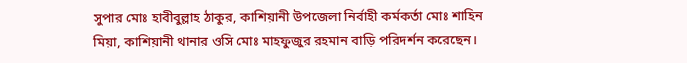সুপার মোঃ হাবীবুল্লাহ ঠাকুর, কাশিয়ানী উপজেলা নির্বাহী কর্মকর্তা মোঃ শাহিন মিয়া, কাশিয়ানী থানার ওসি মোঃ মাহফুজুর রহমান বাড়ি পরিদর্শন করেছেন।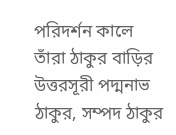পরিদর্শন কালে তাঁরা ঠাকুর বাড়ির উত্তরসূরী পদ্মনাভ ঠাকুর, সম্পদ ঠাকুর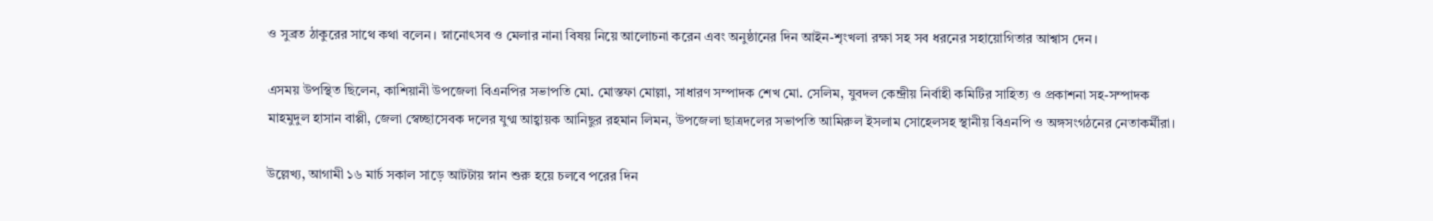ও সুব্রত ঠাকুরের সাথে কথা বলেন। স্নানোৎসব ও মেলার নানা বিষয় নিয়ে আলোচনা করেন এবং অনুষ্ঠানের দিন আইন-শৃংখলা রক্ষা সহ সব ধরনের সহায়োগিতার আশ্বাস দেন।

এসময় উপস্থিত ছিলেন, কাশিয়ানী উপজেলা বিএনপির সভাপতি মো. মোস্তফা মোল্লা, সাধারণ সম্পাদক শেখ মো. সেলিম, যুবদল কেন্দ্রীয় নির্বাহী কমিটির সাহিত্য ও প্রকাশনা সহ-সম্পাদক মাহমুদুল হাসান বাপ্পী, জেলা স্বেচ্ছাসেবক দলের যুগ্ম আহ্বায়ক আনিছুর রহমান লিমন, উপজেলা ছাত্রদলের সভাপতি আমিরুল ইসলাম সোহেলসহ স্থানীয় বিএনপি ও অঙ্গসংগঠনের নেতাকর্মীরা।

উল্লেখ্য, আগামী ১৬ মার্চ সকাল সাড়ে আটটায় স্নান শুরু হয়ে চলবে পরের দিন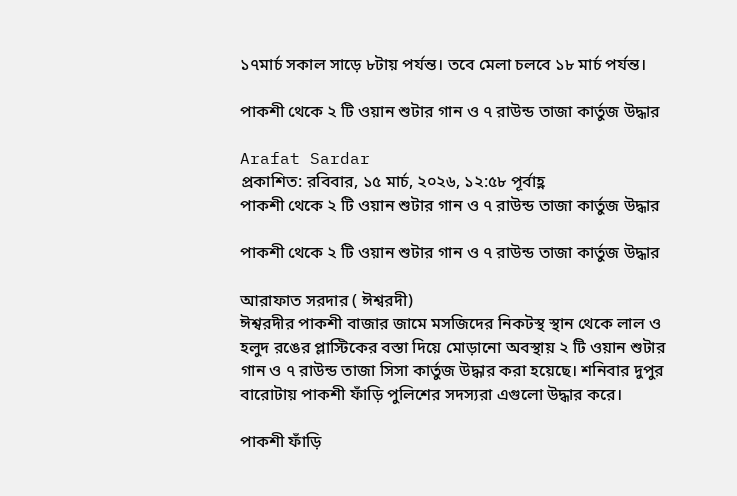১৭মার্চ সকাল সাড়ে ৮টায় পর্যন্ত। তবে মেলা চলবে ১৮ মার্চ পর্যন্ত।

পাকশী থেকে ২ টি ওয়ান শুটার গান ও ৭ রাউন্ড তাজা কার্তুজ উদ্ধার

Arafat Sardar
প্রকাশিত: রবিবার, ১৫ মার্চ, ২০২৬, ১২:৫৮ পূর্বাহ্ণ
পাকশী থেকে ২ টি ওয়ান শুটার গান ও ৭ রাউন্ড তাজা কার্তুজ উদ্ধার

পাকশী থেকে ২ টি ওয়ান শুটার গান ও ৭ রাউন্ড তাজা কার্তুজ উদ্ধার

আরাফাত সরদার ( ঈশ্বরদী)
ঈশ্বরদীর পাকশী বাজার জামে মসজিদের নিকটস্থ স্থান থেকে লাল ও হলুদ রঙের প্লাস্টিকের বস্তা দিয়ে মোড়ানো অবস্থায় ২ টি ওয়ান শুটার গান ও ৭ রাউন্ড তাজা সিসা কার্তুজ উদ্ধার করা হয়েছে। শনিবার দুপুর বারোটায় পাকশী ফাঁড়ি পুলিশের সদস্যরা এগুলো উদ্ধার করে।

পাকশী ফাঁড়ি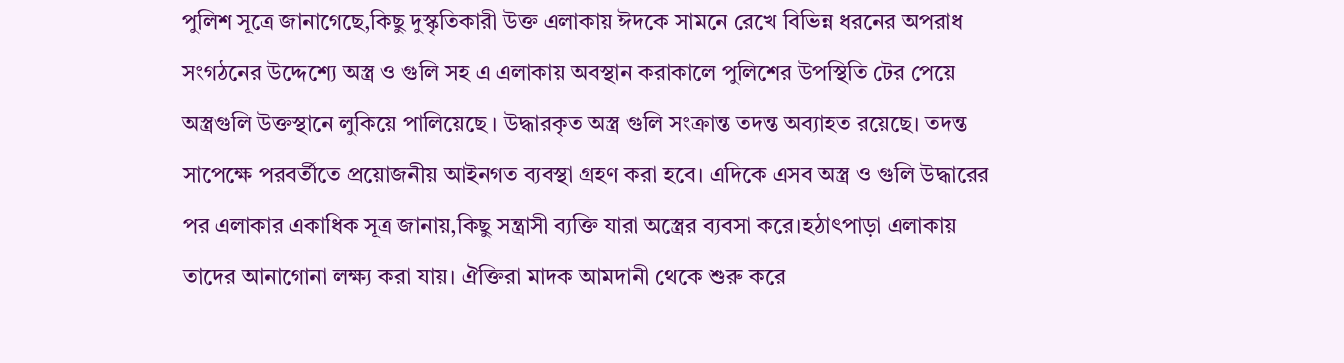পুলিশ সূত্রে জানাগেছে,কিছু দুস্কৃতিকারী উক্ত এলাকায় ঈদকে সামনে রেখে বিভিন্ন ধরনের অপরাধ সংগঠনের উদ্দেশ্যে অস্ত্র ও গুলি সহ এ এলাকায় অবস্থান করাকালে পুলিশের উপস্থিতি টের পেয়ে অস্ত্রগুলি উক্তস্থানে লুকিয়ে পালিয়েছে । উদ্ধারকৃত অস্ত্র গুলি সংক্রান্ত তদন্ত অব্যাহত রয়েছে। তদন্ত সাপেক্ষে পরবর্তীতে প্রয়োজনীয় আইনগত ব্যবস্থা গ্রহণ করা হবে। এদিকে এসব অস্ত্র ও গুলি উদ্ধারের পর এলাকার একাধিক সূত্র জানায়,কিছু সন্ত্রাসী ব্যক্তি যারা অস্ত্রের ব্যবসা করে।হঠাৎপাড়া এলাকায় তাদের আনাগোনা লক্ষ্য করা যায়। ঐক্তিরা মাদক আমদানী থেকে শুরু করে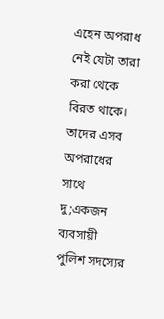এহেন অপরাধ নেই যেটা তারা করা থেকে বিরত থাকে। তাদের এসব অপরাধের সাথে দু;একজন ব্যবসায়ী পুলিশ সদস্যের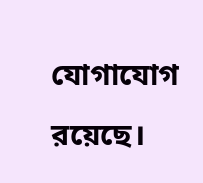যোগাযোগ রয়েছে।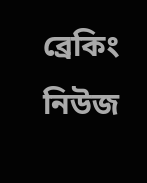ব্রেকিং নিউজ